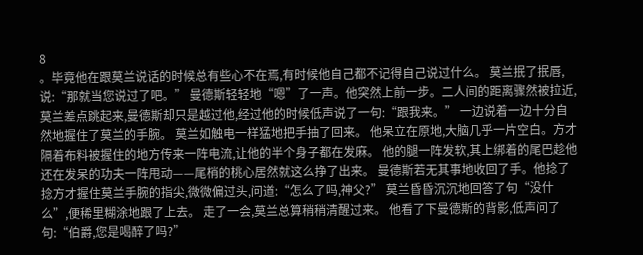8
。毕竟他在跟莫兰说话的时候总有些心不在焉,有时候他自己都不记得自己说过什么。 莫兰抿了抿唇,说:“那就当您说过了吧。” 曼德斯轻轻地“嗯”了一声。他突然上前一步。二人间的距离骤然被拉近,莫兰差点跳起来,曼德斯却只是越过他,经过他的时候低声说了一句:“跟我来。” 一边说着一边十分自然地握住了莫兰的手腕。 莫兰如触电一样猛地把手抽了回来。 他呆立在原地,大脑几乎一片空白。方才隔着布料被握住的地方传来一阵电流,让他的半个身子都在发麻。 他的腿一阵发软,其上绑着的尾巴趁他还在发呆的功夫一阵甩动——尾梢的桃心居然就这么挣了出来。 曼德斯若无其事地收回了手。他捻了捻方才握住莫兰手腕的指尖,微微偏过头,问道:“怎么了吗,神父?” 莫兰昏昏沉沉地回答了句“没什么”,便稀里糊涂地跟了上去。 走了一会,莫兰总算稍稍清醒过来。 他看了下曼德斯的背影,低声问了句:“伯爵,您是喝醉了吗?”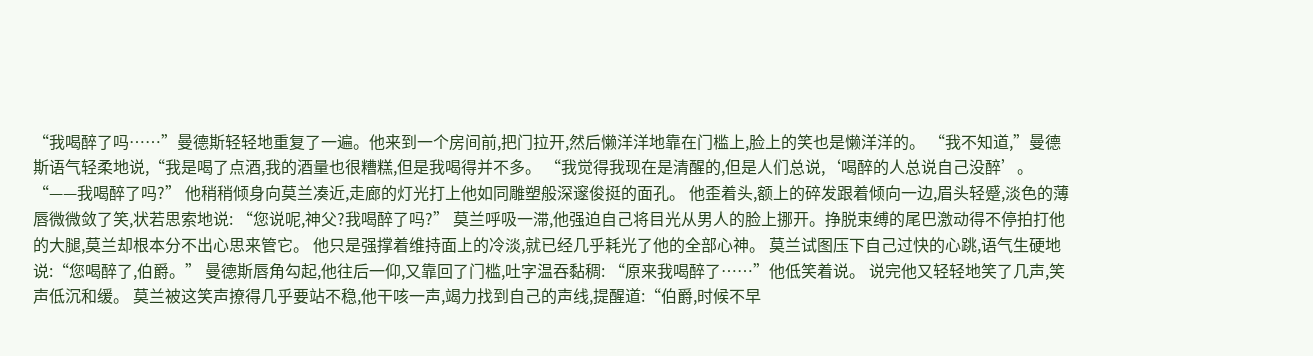“我喝醉了吗……”曼德斯轻轻地重复了一遍。他来到一个房间前,把门拉开,然后懒洋洋地靠在门槛上,脸上的笑也是懒洋洋的。 “我不知道,”曼德斯语气轻柔地说,“我是喝了点酒,我的酒量也很糟糕,但是我喝得并不多。 “我觉得我现在是清醒的,但是人们总说,‘喝醉的人总说自己没醉’。 “——我喝醉了吗?” 他稍稍倾身向莫兰凑近,走廊的灯光打上他如同雕塑般深邃俊挺的面孔。 他歪着头,额上的碎发跟着倾向一边,眉头轻蹙,淡色的薄唇微微敛了笑,状若思索地说: “您说呢,神父?我喝醉了吗?” 莫兰呼吸一滞,他强迫自己将目光从男人的脸上挪开。挣脱束缚的尾巴激动得不停拍打他的大腿,莫兰却根本分不出心思来管它。 他只是强撑着维持面上的冷淡,就已经几乎耗光了他的全部心神。 莫兰试图压下自己过快的心跳,语气生硬地说:“您喝醉了,伯爵。” 曼德斯唇角勾起,他往后一仰,又靠回了门槛,吐字温吞黏稠: “原来我喝醉了……”他低笑着说。 说完他又轻轻地笑了几声,笑声低沉和缓。 莫兰被这笑声撩得几乎要站不稳,他干咳一声,竭力找到自己的声线,提醒道:“伯爵,时候不早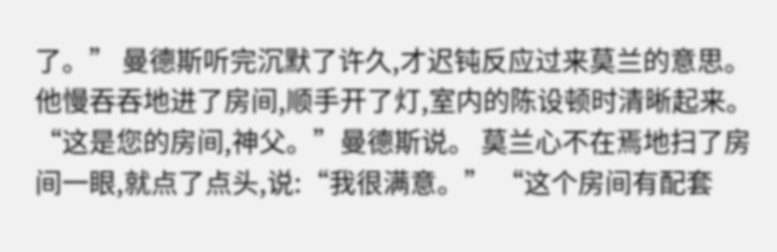了。” 曼德斯听完沉默了许久,才迟钝反应过来莫兰的意思。他慢吞吞地进了房间,顺手开了灯,室内的陈设顿时清晰起来。 “这是您的房间,神父。”曼德斯说。 莫兰心不在焉地扫了房间一眼,就点了点头,说:“我很满意。” “这个房间有配套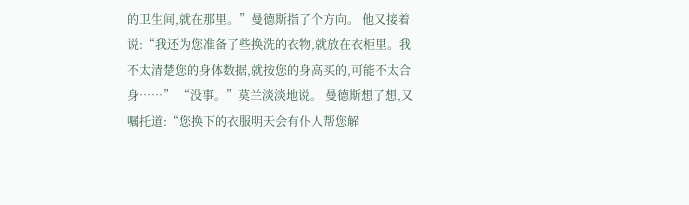的卫生间,就在那里。”曼德斯指了个方向。 他又接着说:“我还为您准备了些换洗的衣物,就放在衣柜里。我不太清楚您的身体数据,就按您的身高买的,可能不太合身……” “没事。”莫兰淡淡地说。 曼德斯想了想,又嘱托道:“您换下的衣服明天会有仆人帮您解